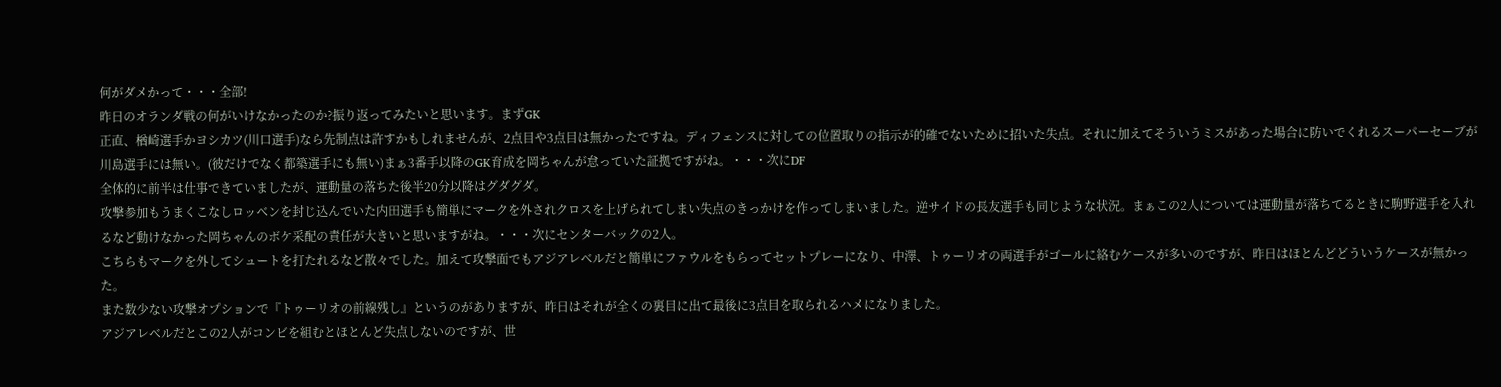何がダメかって・・・全部!
昨日のオランダ戦の何がいけなかったのか?振り返ってみたいと思います。まずGK
正直、楢崎選手かヨシカツ(川口選手)なら先制点は許すかもしれませんが、2点目や3点目は無かったですね。ディフェンスに対しての位置取りの指示が的確でないために招いた失点。それに加えてそういうミスがあった場合に防いでくれるスーパーセーブが川島選手には無い。(彼だけでなく都築選手にも無い)まぁ3番手以降のGK育成を岡ちゃんが怠っていた証拠ですがね。・・・次にDF
全体的に前半は仕事できていましたが、運動量の落ちた後半20分以降はグダグダ。
攻撃参加もうまくこなしロッベンを封じ込んでいた内田選手も簡単にマークを外されクロスを上げられてしまい失点のきっかけを作ってしまいました。逆サイドの長友選手も同じような状況。まぁこの2人については運動量が落ちてるときに駒野選手を入れるなど動けなかった岡ちゃんのボケ采配の責任が大きいと思いますがね。・・・次にセンターバックの2人。
こちらもマークを外してシュートを打たれるなど散々でした。加えて攻撃面でもアジアレベルだと簡単にファウルをもらってセットプレーになり、中澤、トゥーリオの両選手がゴールに絡むケースが多いのですが、昨日はほとんどどういうケースが無かった。
また数少ない攻撃オプションで『トゥーリオの前線残し』というのがありますが、昨日はそれが全くの裏目に出て最後に3点目を取られるハメになりました。
アジアレベルだとこの2人がコンビを組むとほとんど失点しないのですが、世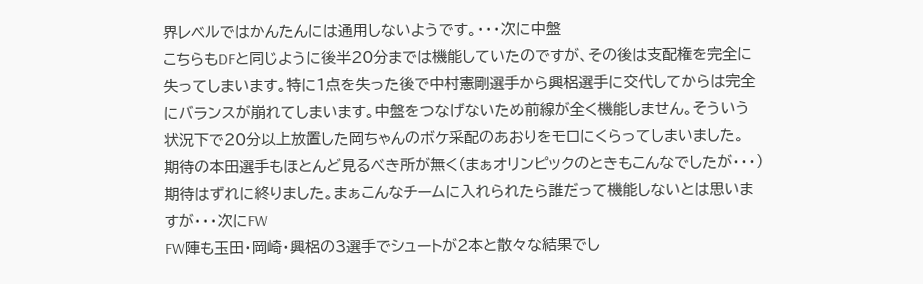界レベルではかんたんには通用しないようです。・・・次に中盤
こちらもDFと同じように後半20分までは機能していたのですが、その後は支配権を完全に失ってしまいます。特に1点を失った後で中村憲剛選手から興梠選手に交代してからは完全にバランスが崩れてしまいます。中盤をつなげないため前線が全く機能しません。そういう状況下で20分以上放置した岡ちゃんのボケ采配のあおりをモロにくらってしまいました。
期待の本田選手もほとんど見るべき所が無く(まぁオリンピックのときもこんなでしたが・・・)期待はずれに終りました。まぁこんなチームに入れられたら誰だって機能しないとは思いますが・・・次にFW
FW陣も玉田・岡崎・興梠の3選手でシュートが2本と散々な結果でし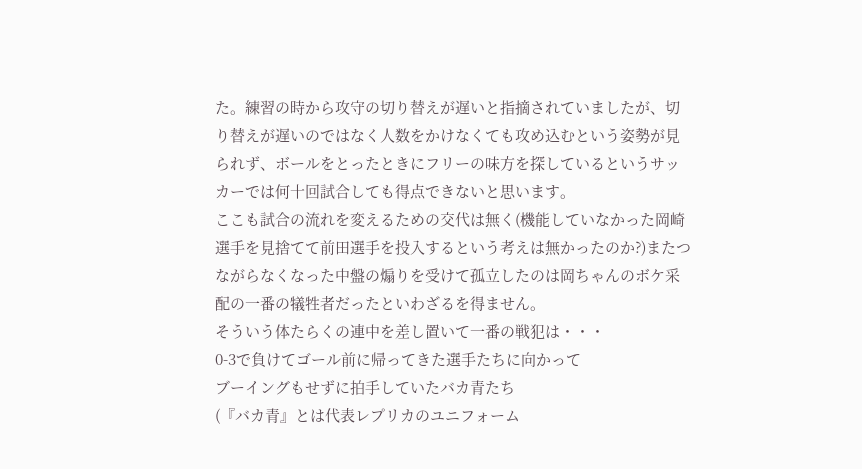た。練習の時から攻守の切り替えが遅いと指摘されていましたが、切り替えが遅いのではなく人数をかけなくても攻め込むという姿勢が見られず、ボールをとったときにフリーの味方を探しているというサッカーでは何十回試合しても得点できないと思います。
ここも試合の流れを変えるための交代は無く(機能していなかった岡崎選手を見捨てて前田選手を投入するという考えは無かったのか?)またつながらなくなった中盤の煽りを受けて孤立したのは岡ちゃんのボケ采配の一番の犠牲者だったといわざるを得ません。
そういう体たらくの連中を差し置いて一番の戦犯は・・・
0-3で負けてゴール前に帰ってきた選手たちに向かって
ブーイングもせずに拍手していたバカ青たち
(『バカ青』とは代表レプリカのユニフォーム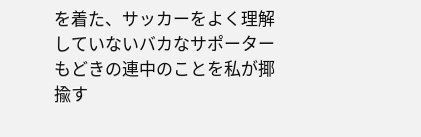を着た、サッカーをよく理解していないバカなサポーターもどきの連中のことを私が揶揄す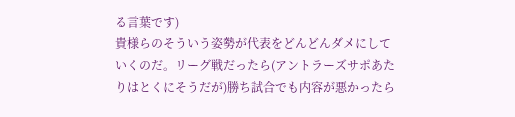る言葉です)
貴様らのそういう姿勢が代表をどんどんダメにしていくのだ。リーグ戦だったら(アントラーズサポあたりはとくにそうだが)勝ち試合でも内容が悪かったら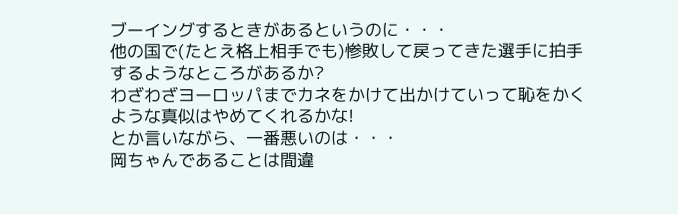ブーイングするときがあるというのに・・・
他の国で(たとえ格上相手でも)惨敗して戻ってきた選手に拍手するようなところがあるか?
わざわざヨーロッパまでカネをかけて出かけていって恥をかくような真似はやめてくれるかな!
とか言いながら、一番悪いのは・・・
岡ちゃんであることは間違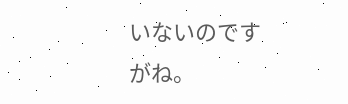いないのですがね。